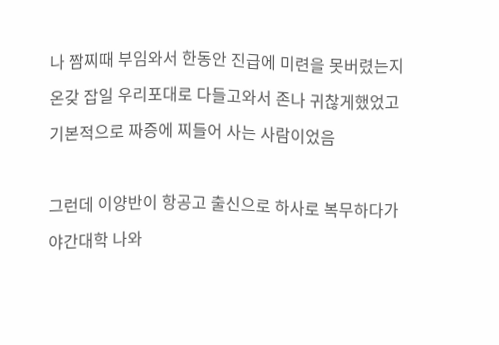나 짬찌때 부임와서 한동안 진급에 미련을 못버렸는지

온갖 잡일 우리포대로 다들고와서 존나 귀찮게했었고

기본적으로 짜증에 찌들어 사는 사람이었음



그런데 이양반이 항공고 출신으로 하사로 복무하다가

야간대학 나와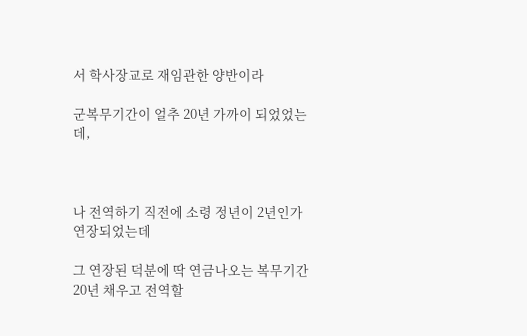서 학사장교로 재임관한 양반이라

군복무기간이 얼추 20년 가까이 되었었는데,



나 전역하기 직전에 소령 정년이 2년인가 연장되었는데

그 연장된 덕분에 딱 연금나오는 복무기간 20년 채우고 전역할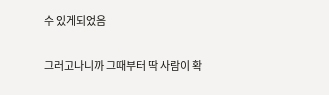수 있게되었음

그러고나니까 그때부터 딱 사람이 확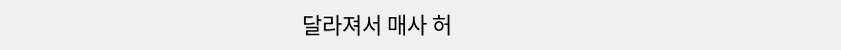달라져서 매사 허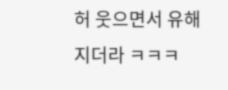허 웃으면서 유해지더라 ㅋㅋㅋ